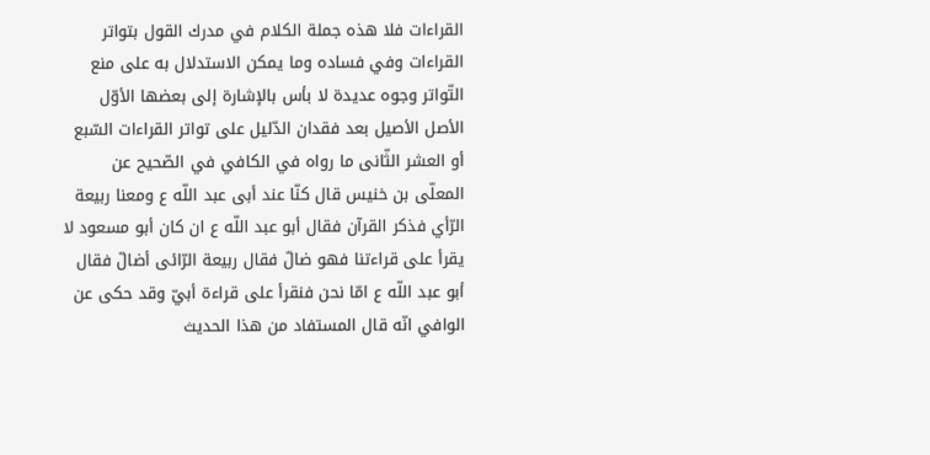القراءات فلا هذه جملة الكلام في مدرك القول بتواتر القراءات وفي فساده وما يمكن الاستدلال به على منع التّواتر وجوه عديدة لا بأس بالإشارة إلى بعضها الأوّل الأصل الأصيل بعد فقدان الدّليل على تواتر القراءات السّبع أو العشر الثّانى ما رواه في الكافي في الصّحيح عن المعلّى بن خنيس قال كنّا عند أبى عبد اللّه ع ومعنا ربيعة الرّأي فذكر القرآن فقال أبو عبد اللّه ع ان كان أبو مسعود لا يقرأ على قراءتنا فهو ضالّ فقال ربيعة الرّائى أضالّ فقال أبو عبد اللّه ع امّا نحن فنقرأ على قراءة أبيّ وقد حكى عن الوافي انّه قال المستفاد من هذا الحديث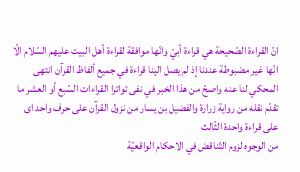انّ القراءة الصّحيحة هي قراءة أبيّ وانّها موافقة لقراءة أهل البيت عليهم السّلام الّا انّها غير مضبوطة عندنا إذ لم يصل الينا قراءة في جميع ألفاظ القرآن انتهى المحكي لنا عنه واصحّ من هذا الخبر في نفى تواترا القراءات السّبع أو العشر ما تقدّم نقله من رواية زرارة والفضيل بن يسار من نزول القرآن على حرف واحد اى على قراءة واحدة الثّالث
من الوجوه لزوم التّناقض في الاحكام الواقعيّة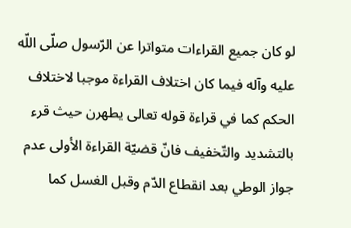لو كان جميع القراءات متواترا عن الرّسول صلّى اللّه عليه وآله فيما كان اختلاف القراءة موجبا لاختلاف الحكم كما في قراءة قوله تعالى يطهرن حيث قرء بالتشديد والتّخفيف فانّ قضيّة القراءة الأولى عدم جواز الوطي بعد انقطاع الدّم وقبل الغسل كما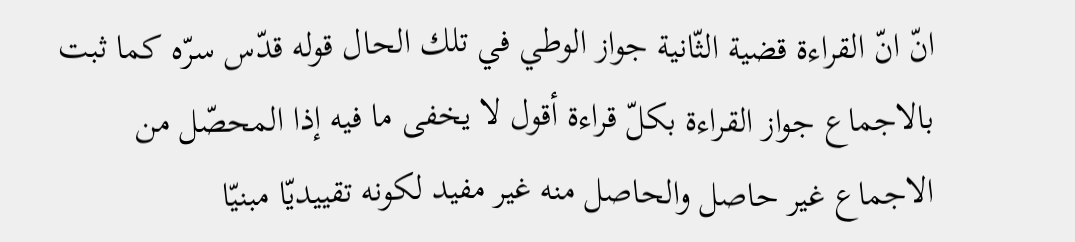انّ انّ القراءة قضية الثّانية جواز الوطي في تلك الحال قوله قدّس سرّه كما ثبت بالاجماع جواز القراءة بكلّ قراءة أقول لا يخفى ما فيه إذا المحصّل من الاجماع غير حاصل والحاصل منه غير مفيد لكونه تقييديّا مبنيّا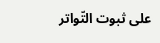على ثبوت التّواتر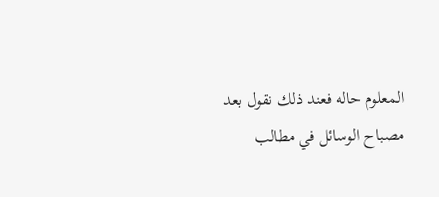المعلوم حاله فعند ذلك نقول بعد
مصباح الوسائل في مطالب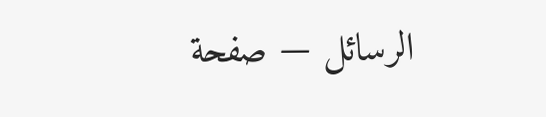الرسائل — صفحة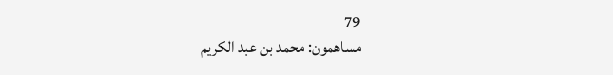79
مساهمون: محمد بن عبد الكريم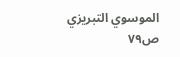الموسوي التبريزي
ص٧٩